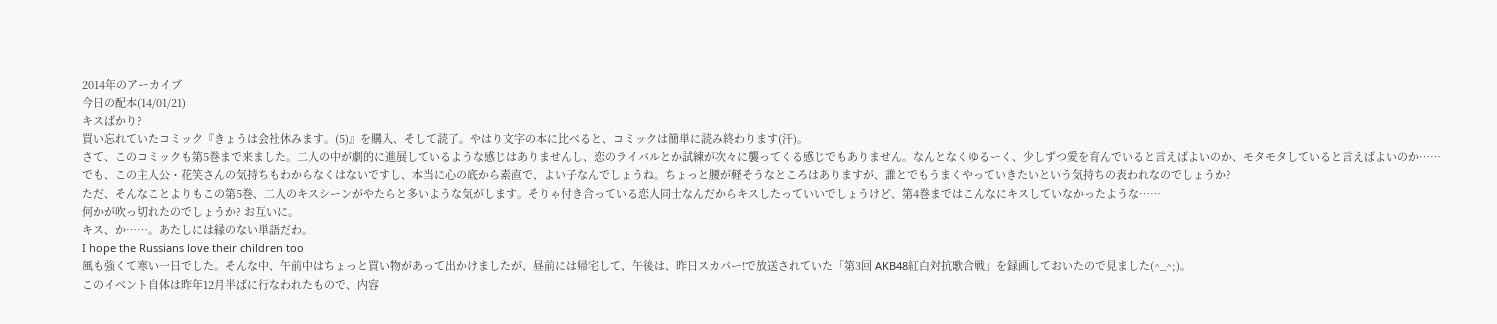2014年のアーカイブ
今日の配本(14/01/21)
キスばかり?
買い忘れていたコミック『きょうは会社休みます。(5)』を購入、そして読了。やはり文字の本に比べると、コミックは簡単に読み終わります(汗)。
さて、このコミックも第5巻まで来ました。二人の中が劇的に進展しているような感じはありませんし、恋のライバルとか試練が次々に襲ってくる感じでもありません。なんとなくゆるーく、少しずつ愛を育んでいると言えばよいのか、モタモタしていると言えばよいのか……
でも、この主人公・花笑さんの気持ちもわからなくはないですし、本当に心の底から素直で、よい子なんでしょうね。ちょっと腰が軽そうなところはありますが、誰とでもうまくやっていきたいという気持ちの表われなのでしょうか?
ただ、そんなことよりもこの第5巻、二人のキスシーンがやたらと多いような気がします。そりゃ付き合っている恋人同士なんだからキスしたっていいでしょうけど、第4巻まではこんなにキスしていなかったような……
何かが吹っ切れたのでしょうか? お互いに。
キス、か……。あたしには縁のない単語だわ。
I hope the Russians love their children too
風も強くて寒い一日でした。そんな中、午前中はちょっと買い物があって出かけましたが、昼前には帰宅して、午後は、昨日スカパー!で放送されていた「第3回 AKB48紅白対抗歌合戦」を録画しておいたので見ました(^_^;)。
このイベント自体は昨年12月半ばに行なわれたもので、内容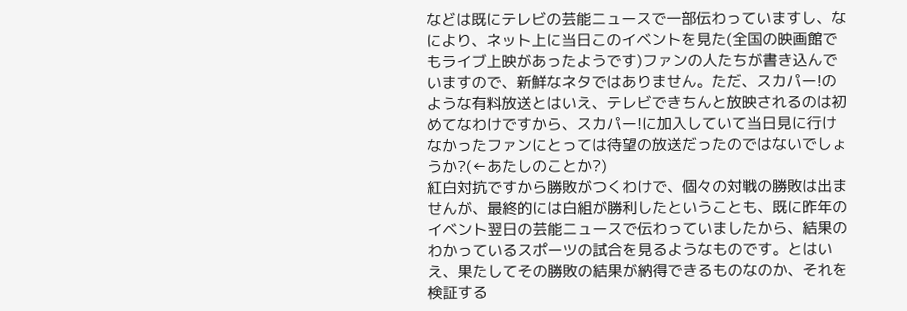などは既にテレビの芸能ニュースで一部伝わっていますし、なにより、ネット上に当日このイベントを見た(全国の映画館でもライブ上映があったようです)ファンの人たちが書き込んでいますので、新鮮なネタではありません。ただ、スカパー!のような有料放送とはいえ、テレビできちんと放映されるのは初めてなわけですから、スカパー!に加入していて当日見に行けなかったファンにとっては待望の放送だったのではないでしょうか?(←あたしのことか?)
紅白対抗ですから勝敗がつくわけで、個々の対戦の勝敗は出ませんが、最終的には白組が勝利したということも、既に昨年のイベント翌日の芸能ニュースで伝わっていましたから、結果のわかっているスポーツの試合を見るようなものです。とはいえ、果たしてその勝敗の結果が納得できるものなのか、それを検証する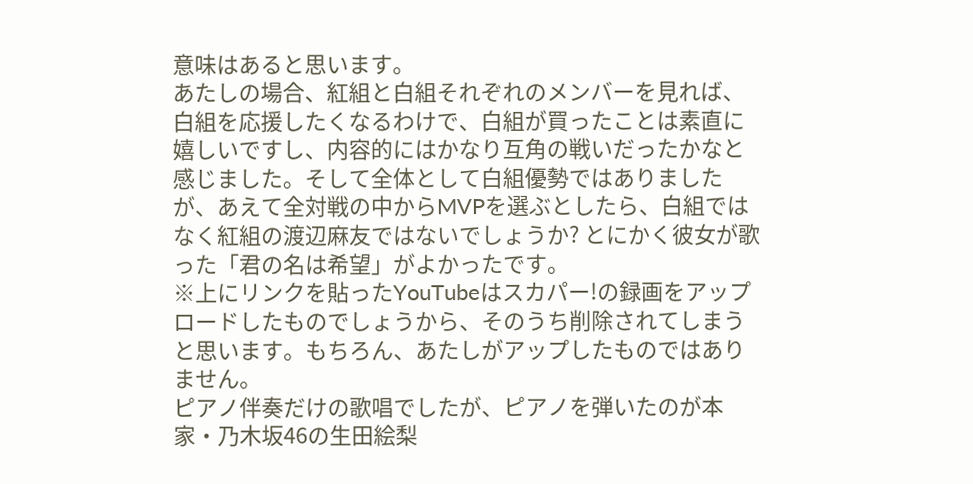意味はあると思います。
あたしの場合、紅組と白組それぞれのメンバーを見れば、白組を応援したくなるわけで、白組が買ったことは素直に嬉しいですし、内容的にはかなり互角の戦いだったかなと感じました。そして全体として白組優勢ではありましたが、あえて全対戦の中からMVPを選ぶとしたら、白組ではなく紅組の渡辺麻友ではないでしょうか? とにかく彼女が歌った「君の名は希望」がよかったです。
※上にリンクを貼ったYouTubeはスカパー!の録画をアップロードしたものでしょうから、そのうち削除されてしまうと思います。もちろん、あたしがアップしたものではありません。
ピアノ伴奏だけの歌唱でしたが、ピアノを弾いたのが本家・乃木坂46の生田絵梨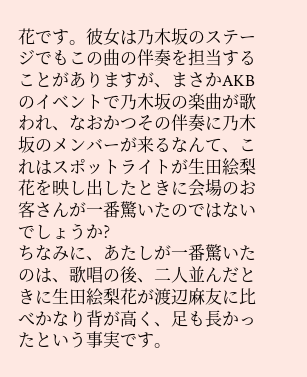花です。彼女は乃木坂のステージでもこの曲の伴奏を担当することがありますが、まさかAKBのイベントで乃木坂の楽曲が歌われ、なおかつその伴奏に乃木坂のメンバーが来るなんて、これはスポットライトが生田絵梨花を映し出したときに会場のお客さんが一番驚いたのではないでしょうか?
ちなみに、あたしが一番驚いたのは、歌唱の後、二人並んだときに生田絵梨花が渡辺麻友に比べかなり背が高く、足も長かったという事実です。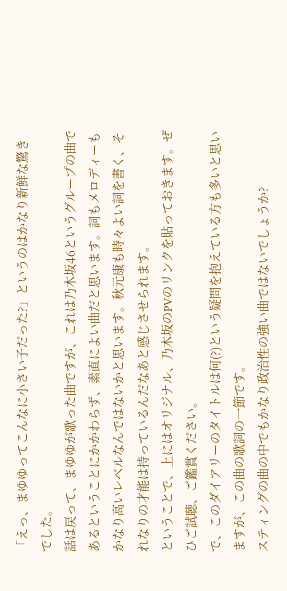「えっ、まゆゆってこんなに小さい子だった?」というのはかなり新鮮な驚きでした。
話は戻って、まゆゆが歌った曲ですが、これは乃木坂46というグループの曲であるということにかかわらず、素直によい曲だと思います。詞もメロディーもかなり高いレベルなんではないかと思います。秋元康も時々よい詞を書く、それなりの才能は持っているんだなあと感じさせられます。
ということで、上にはオリジナル、乃木坂のPVのリンクを貼っておきます。ぜひご試聴、ご鑑賞ください。
で、このダイアリーのタイトルは何(?)という疑問を抱えている方も多いと思いますが、この曲の歌詞の一節です。
スティングの曲の中でもかなり政治性の強い曲ではないでしょうか?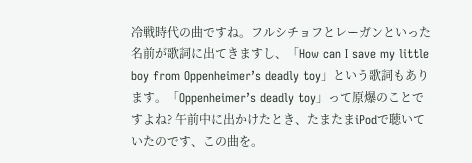冷戦時代の曲ですね。フルシチョフとレーガンといった名前が歌詞に出てきますし、「How can I save my little boy from Oppenheimer’s deadly toy」という歌詞もあります。「Oppenheimer’s deadly toy」って原爆のことですよね? 午前中に出かけたとき、たまたまiPodで聴いていたのです、この曲を。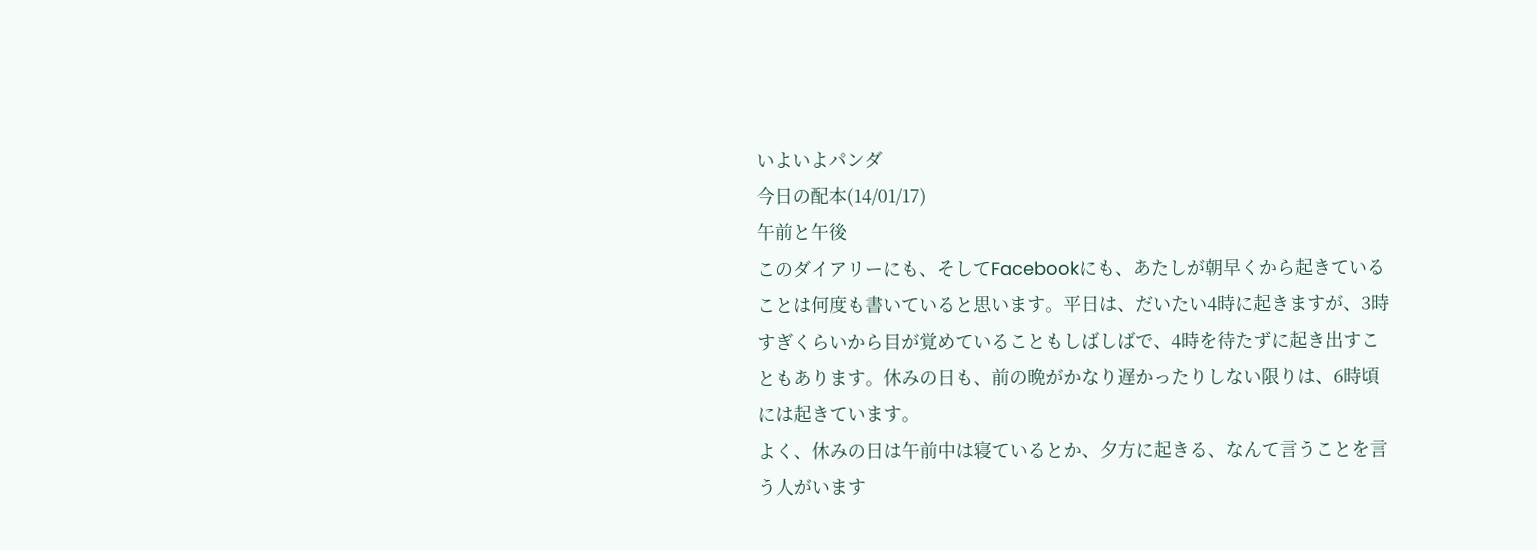いよいよパンダ
今日の配本(14/01/17)
午前と午後
このダイアリーにも、そしてFacebookにも、あたしが朝早くから起きていることは何度も書いていると思います。平日は、だいたい4時に起きますが、3時すぎくらいから目が覚めていることもしばしばで、4時を待たずに起き出すこともあります。休みの日も、前の晩がかなり遅かったりしない限りは、6時頃には起きています。
よく、休みの日は午前中は寝ているとか、夕方に起きる、なんて言うことを言う人がいます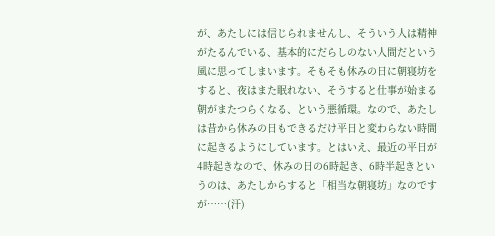が、あたしには信じられませんし、そういう人は精神がたるんでいる、基本的にだらしのない人間だという風に思ってしまいます。そもそも休みの日に朝寝坊をすると、夜はまた眠れない、そうすると仕事が始まる朝がまたつらくなる、という悪循環。なので、あたしは昔から休みの日もできるだけ平日と変わらない時間に起きるようにしています。とはいえ、最近の平日が4時起きなので、休みの日の6時起き、6時半起きというのは、あたしからすると「相当な朝寝坊」なのですが……(汗)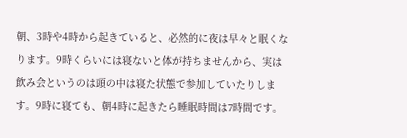朝、3時や4時から起きていると、必然的に夜は早々と眠くなります。9時くらいには寝ないと体が持ちませんから、実は飲み会というのは頭の中は寝た状態で参加していたりします。9時に寝ても、朝4時に起きたら睡眠時間は7時間です。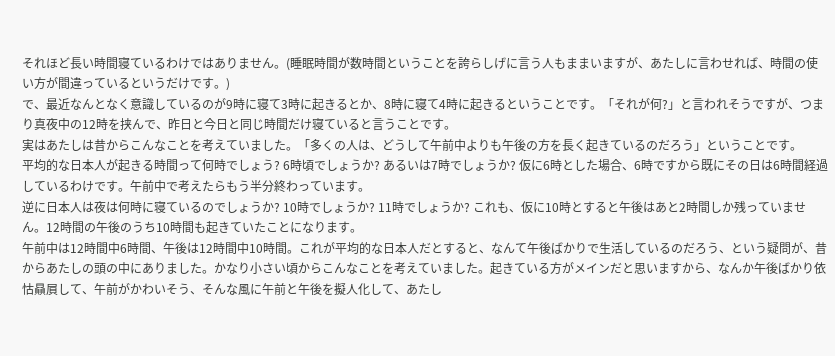それほど長い時間寝ているわけではありません。(睡眠時間が数時間ということを誇らしげに言う人もままいますが、あたしに言わせれば、時間の使い方が間違っているというだけです。)
で、最近なんとなく意識しているのが9時に寝て3時に起きるとか、8時に寝て4時に起きるということです。「それが何?」と言われそうですが、つまり真夜中の12時を挟んで、昨日と今日と同じ時間だけ寝ていると言うことです。
実はあたしは昔からこんなことを考えていました。「多くの人は、どうして午前中よりも午後の方を長く起きているのだろう」ということです。
平均的な日本人が起きる時間って何時でしょう? 6時頃でしょうか? あるいは7時でしょうか? 仮に6時とした場合、6時ですから既にその日は6時間経過しているわけです。午前中で考えたらもう半分終わっています。
逆に日本人は夜は何時に寝ているのでしょうか? 10時でしょうか? 11時でしょうか? これも、仮に10時とすると午後はあと2時間しか残っていません。12時間の午後のうち10時間も起きていたことになります。
午前中は12時間中6時間、午後は12時間中10時間。これが平均的な日本人だとすると、なんて午後ばかりで生活しているのだろう、という疑問が、昔からあたしの頭の中にありました。かなり小さい頃からこんなことを考えていました。起きている方がメインだと思いますから、なんか午後ばかり依怙贔屓して、午前がかわいそう、そんな風に午前と午後を擬人化して、あたし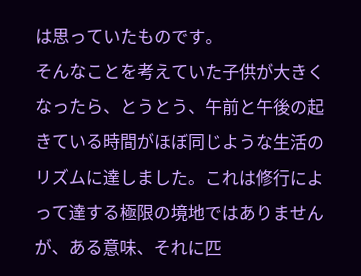は思っていたものです。
そんなことを考えていた子供が大きくなったら、とうとう、午前と午後の起きている時間がほぼ同じような生活のリズムに達しました。これは修行によって達する極限の境地ではありませんが、ある意味、それに匹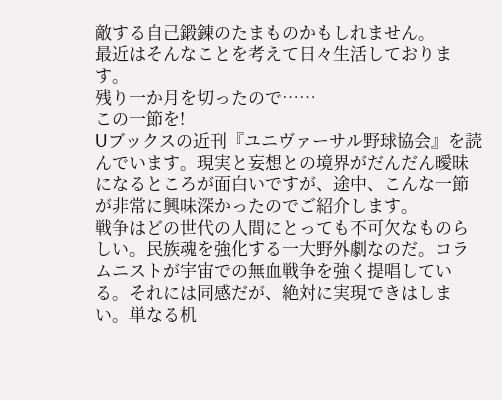敵する自己鍛錬のたまものかもしれません。
最近はそんなことを考えて日々生活しております。
残り一か月を切ったので……
この一節を!
Uブックスの近刊『ユニヴァーサル野球協会』を読んでいます。現実と妄想との境界がだんだん曖昧になるところが面白いですが、途中、こんな一節が非常に興味深かったのでご紹介します。
戦争はどの世代の人間にとっても不可欠なものらしい。民族魂を強化する一大野外劇なのだ。コラムニストが宇宙での無血戦争を強く提唱している。それには同感だが、絶対に実現できはしまい。単なる机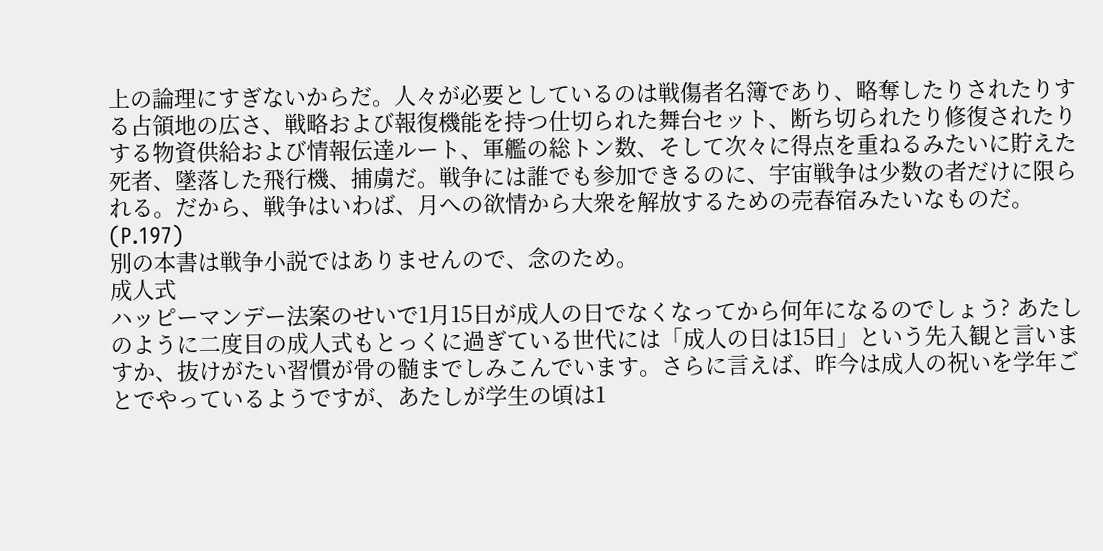上の論理にすぎないからだ。人々が必要としているのは戦傷者名簿であり、略奪したりされたりする占領地の広さ、戦略および報復機能を持つ仕切られた舞台セット、断ち切られたり修復されたりする物資供給および情報伝達ルート、軍艦の総トン数、そして次々に得点を重ねるみたいに貯えた死者、墜落した飛行機、捕虜だ。戦争には誰でも参加できるのに、宇宙戦争は少数の者だけに限られる。だから、戦争はいわば、月への欲情から大衆を解放するための売春宿みたいなものだ。(P.197)
別の本書は戦争小説ではありませんので、念のため。
成人式
ハッピーマンデー法案のせいで1月15日が成人の日でなくなってから何年になるのでしょう? あたしのように二度目の成人式もとっくに過ぎている世代には「成人の日は15日」という先入観と言いますか、抜けがたい習慣が骨の髄までしみこんでいます。さらに言えば、昨今は成人の祝いを学年ごとでやっているようですが、あたしが学生の頃は1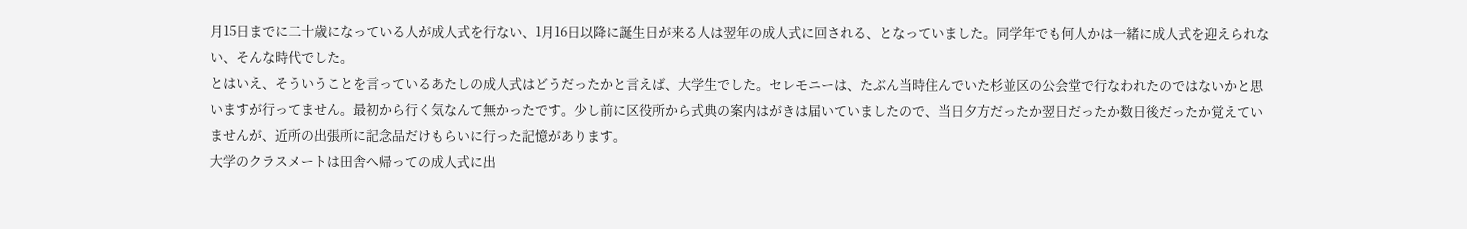月15日までに二十歳になっている人が成人式を行ない、1月16日以降に誕生日が来る人は翌年の成人式に回される、となっていました。同学年でも何人かは一緒に成人式を迎えられない、そんな時代でした。
とはいえ、そういうことを言っているあたしの成人式はどうだったかと言えば、大学生でした。セレモニーは、たぶん当時住んでいた杉並区の公会堂で行なわれたのではないかと思いますが行ってません。最初から行く気なんて無かったです。少し前に区役所から式典の案内はがきは届いていましたので、当日夕方だったか翌日だったか数日後だったか覚えていませんが、近所の出張所に記念品だけもらいに行った記憶があります。
大学のクラスメートは田舎へ帰っての成人式に出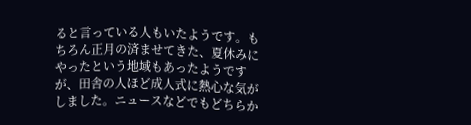ると言っている人もいたようです。もちろん正月の済ませてきた、夏休みにやったという地域もあったようですが、田舎の人ほど成人式に熱心な気がしました。ニュースなどでもどちらか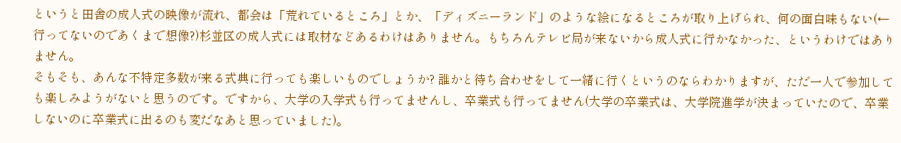というと田舎の成人式の映像が流れ、都会は「荒れているところ」とか、「ディズニーランド」のような絵になるところが取り上げられ、何の面白味もない(←行ってないのであくまで想像?)杉並区の成人式には取材などあるわけはありません。もちろんテレビ局が来ないから成人式に行かなかった、というわけではありません。
そもそも、あんな不特定多数が来る式典に行っても楽しいものでしょうか? 誰かと待ち合わせをして一緒に行くというのならわかりますが、ただ一人で参加しても楽しみようがないと思うのです。ですから、大学の入学式も行ってませんし、卒業式も行ってません(大学の卒業式は、大学院進学が決まっていたので、卒業しないのに卒業式に出るのも変だなあと思っていました)。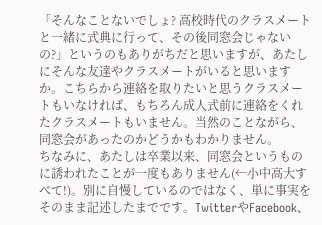「そんなことないでしょ? 高校時代のクラスメートと一緒に式典に行って、その後同窓会じゃないの?」というのもありがちだと思いますが、あたしにそんな友達やクラスメートがいると思いますか。こちらから連絡を取りたいと思うクラスメートもいなければ、もちろん成人式前に連絡をくれたクラスメートもいません。当然のことながら、同窓会があったのかどうかもわかりません。
ちなみに、あたしは卒業以来、同窓会というものに誘われたことが一度もありません(←小中高大すべて!)。別に自慢しているのではなく、単に事実をそのまま記述したまでです。TwitterやFacebook、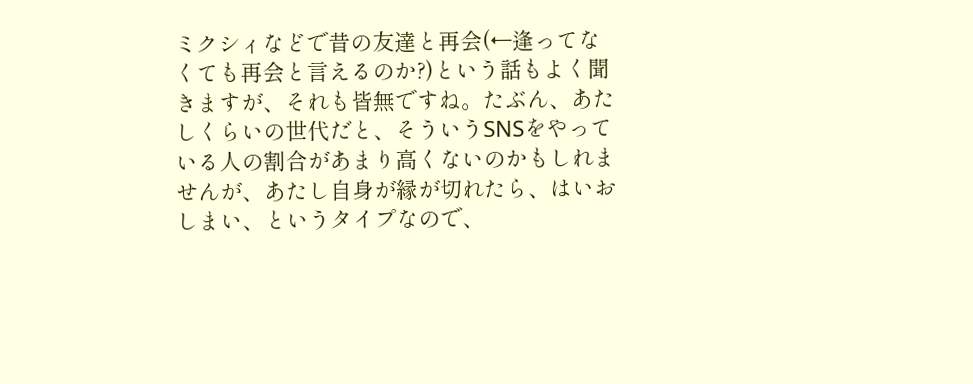ミクシィなどで昔の友達と再会(←逢ってなくても再会と言えるのか?)という話もよく聞きますが、それも皆無ですね。たぶん、あたしくらいの世代だと、そういうSNSをやっている人の割合があまり高くないのかもしれませんが、あたし自身が縁が切れたら、はいおしまい、というタイプなので、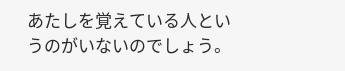あたしを覚えている人というのがいないのでしょう。